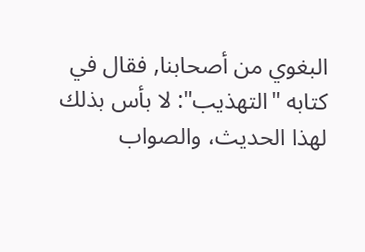البغوي من أصحابنا, فقال في كتابه "التهذيب": لا بأس بذلك لهذا الحديث، والصواب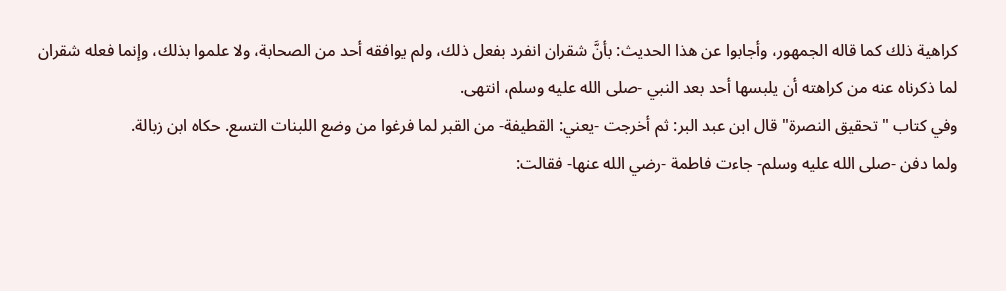كراهية ذلك كما قاله الجمهور، وأجابوا عن هذا الحديث: بأنَّ شقران انفرد بفعل ذلك، ولم يوافقه أحد من الصحابة، ولا علموا بذلك، وإنما فعله شقران لما ذكرناه عنه من كراهته أن يلبسها أحد بعد النبي -صلى الله عليه وسلم، انتهى.
وفي كتاب "تحقيق النصرة" قال ابن عبد البر: ثم أخرجت -يعني: القطيفة- من القبر لما فرغوا من وضع اللبنات التسع. حكاه ابن زبالة.
ولما دفن -صلى الله عليه وسلم- جاءت فاطمة -رضي الله عنها- فقالت: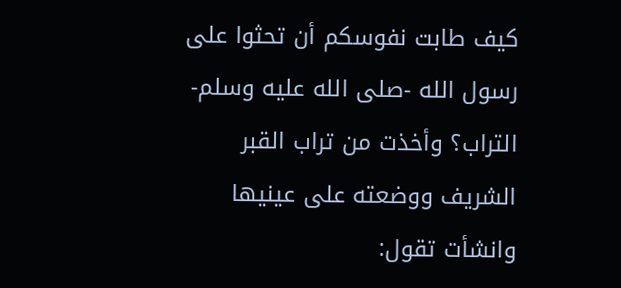كيف طابت نفوسكم أن تحثوا على رسول الله -صلى الله عليه وسلم- التراب؟ وأخذت من تراب القبر الشريف ووضعته على عينيها وانشأت تقول: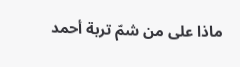ماذا على من شمّ تربة أحمد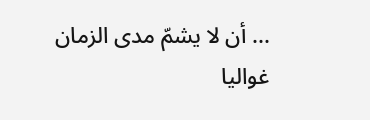... أن لا يشمّ مدى الزمان غواليا